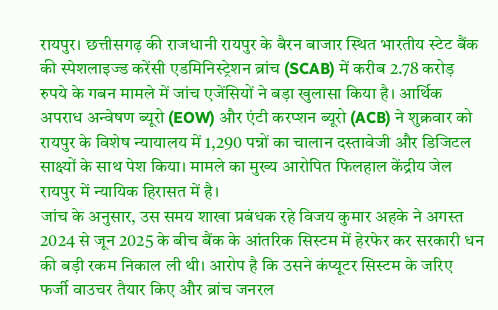रायपुर। छत्तीसगढ़ की राजधानी रायपुर के बैरन बाजार स्थित भारतीय स्टेट बैंक की स्पेशलाइज्ड करेंसी एडमिनिस्ट्रेशन ब्रांच (SCAB) में करीब 2.78 करोड़ रुपये के गबन मामले में जांच एजेंसियों ने बड़ा खुलासा किया है। आर्थिक अपराध अन्वेषण ब्यूरो (EOW) और एंटी करप्शन ब्यूरो (ACB) ने शुक्रवार को रायपुर के विशेष न्यायालय में 1,290 पन्नों का चालान दस्तावेजी और डिजिटल साक्ष्यों के साथ पेश किया। मामले का मुख्य आरोपित फिलहाल केंद्रीय जेल रायपुर में न्यायिक हिरासत में है।
जांच के अनुसार, उस समय शाखा प्रबंधक रहे विजय कुमार अहके ने अगस्त 2024 से जून 2025 के बीच बैंक के आंतरिक सिस्टम में हेरफेर कर सरकारी धन की बड़ी रकम निकाल ली थी। आरोप है कि उसने कंप्यूटर सिस्टम के जरिए फर्जी वाउचर तैयार किए और ब्रांच जनरल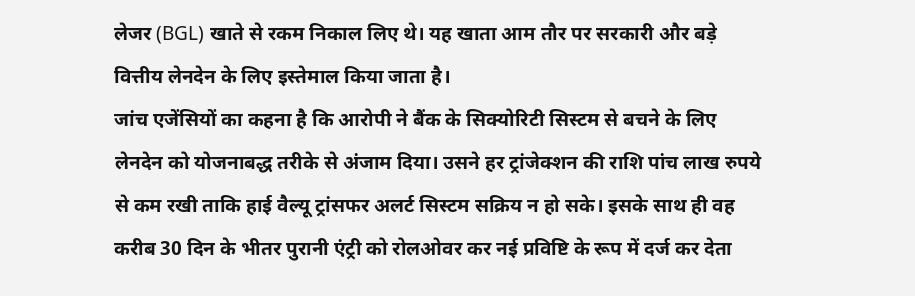लेजर (BGL) खाते से रकम निकाल लिए थे। यह खाता आम तौर पर सरकारी और बड़े वित्तीय लेनदेन के लिए इस्तेमाल किया जाता है।
जांच एजेंसियों का कहना है कि आरोपी ने बैंक के सिक्योरिटी सिस्टम से बचने के लिए लेनदेन को योजनाबद्ध तरीके से अंजाम दिया। उसने हर ट्रांजेक्शन की राशि पांच लाख रुपये से कम रखी ताकि हाई वैल्यू ट्रांसफर अलर्ट सिस्टम सक्रिय न हो सके। इसके साथ ही वह करीब 30 दिन के भीतर पुरानी एंट्री को रोलओवर कर नई प्रविष्टि के रूप में दर्ज कर देता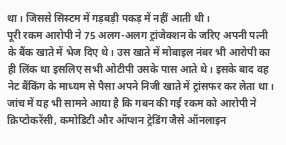था। जिससे सिस्टम में गड़बड़ी पकड़ में नहीं आती थी।
पूरी रकम आरोपी ने 75 अलग-अलग ट्रांजेक्शन के जरिए अपनी पत्नी के बैंक खाते में भेज दिए थे। उस खाते में मोबाइल नंबर भी आरोपी का ही लिंक था इसलिए सभी ओटीपी उसके पास आते थे। इसके बाद वह नेट बैंकिंग के माध्यम से पैसा अपने निजी खाते में ट्रांसफर कर लेता था।
जांच में यह भी सामने आया है कि गबन की गई रकम को आरोपी ने क्रिप्टोकरेंसी, कमोडिटी और ऑप्शन ट्रेडिंग जैसे ऑनलाइन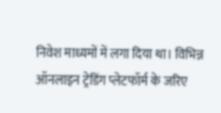निवेश माध्यमों में लगा दिया था। विभिन्न ऑनलाइन ट्रेडिंग प्लेटफॉर्म के जरिए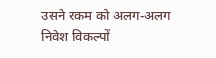उसने रकम को अलग-अलग निवेश विकल्पों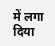में लगा दिया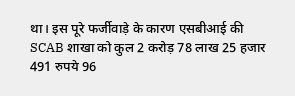था। इस पूरे फर्जीवाड़े के कारण एसबीआई की SCAB शाखा को कुल 2 करोड़ 78 लाख 25 हजार 491 रुपये 96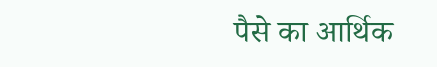पैसे का आर्थिक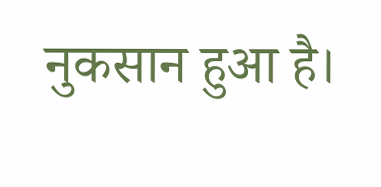नुकसान हुआ है।